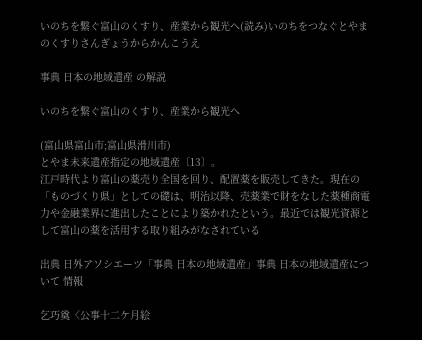いのちを繋ぐ富山のくすり、産業から観光へ(読み)いのちをつなぐとやまのくすりさんぎょうからかんこうえ

事典 日本の地域遺産 の解説

いのちを繋ぐ富山のくすり、産業から観光へ

(富山県富山市;富山県滑川市)
とやま未来遺産指定の地域遺産〔13〕。
江戸時代より富山の薬売り全国を回り、配置薬を販売してきた。現在の「ものづくり県」としての礎は、明治以降、売薬業で財をなした薬種商電力や金融業界に進出したことにより築かれたという。最近では観光資源として富山の薬を活用する取り組みがなされている

出典 日外アソシエーツ「事典 日本の地域遺産」事典 日本の地域遺産について 情報

乞巧奠〈公事十二ケ月絵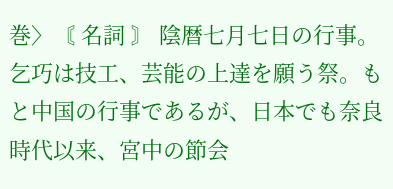巻〉〘 名詞 〙 陰暦七月七日の行事。乞巧は技工、芸能の上達を願う祭。もと中国の行事であるが、日本でも奈良時代以来、宮中の節会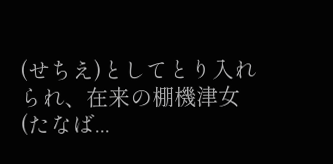(せちえ)としてとり入れられ、在来の棚機津女(たなば...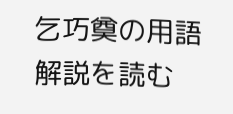乞巧奠の用語解説を読む